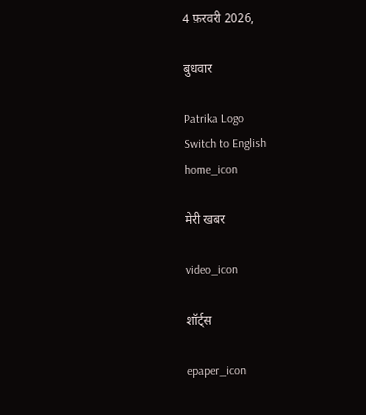4 फ़रवरी 2026,

बुधवार

Patrika Logo
Switch to English
home_icon

मेरी खबर

video_icon

शॉर्ट्स

epaper_icon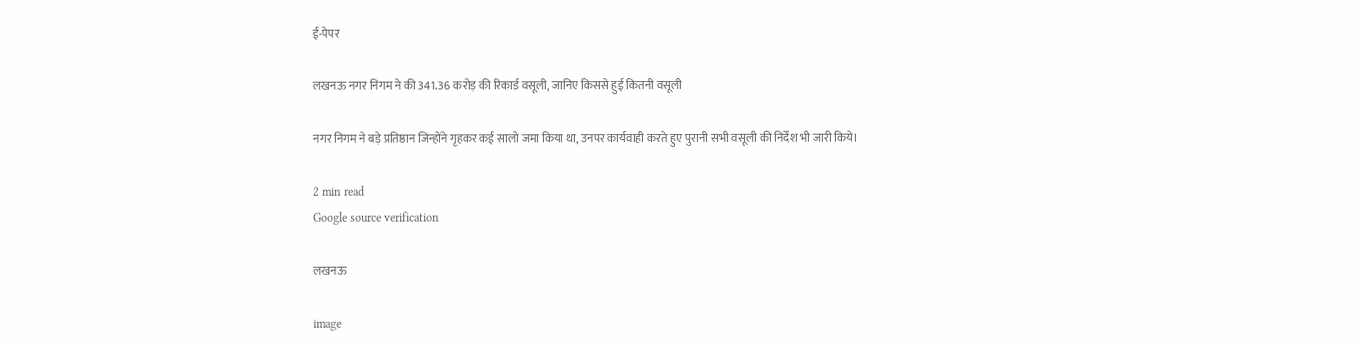ई-पेपर

लखनऊ नगर निगम ने की 341.36 करोड़ की रिकार्ड वसूली, जानिए किससे हुई कितनी वसूली

नगर निगम ने बड़े प्रतिष्ठान जिन्होंने गृहकर कई सालो जमा किया था, उनपर कार्यवाही करते हुए पुरानी सभी वसूली की निर्देश भी जारी किये।

2 min read
Google source verification

लखनऊ

image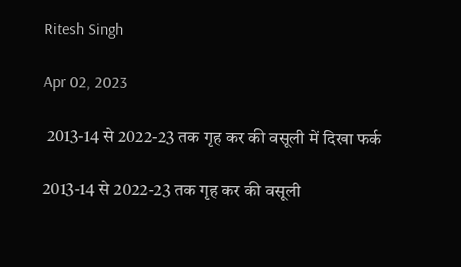Ritesh Singh

Apr 02, 2023

 2013-14 से 2022-23 तक गृह कर की वसूली में दिखा फर्क

2013-14 से 2022-23 तक गृह कर की वसूली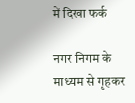में दिखा फर्क

नगर निगम के माध्यम से गृहकर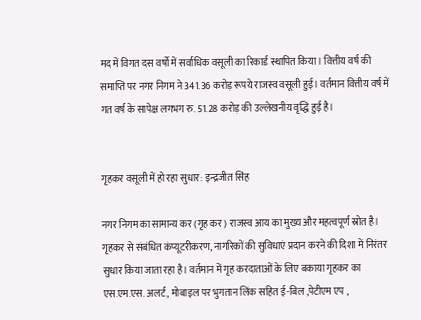मद में विगत दस वर्षो में सर्वाधिक वसूली का रिकार्ड स्थापित किया। वित्तीय वर्ष की समाप्ति पर नगर निगम ने 341.36 करोड़ रूपये राजस्व वसूली हुई। वर्तमान वित्तीय वर्ष में गत वर्ष के सापेक्ष लगभग रु. 51.28 करोड़ की उल्लेखनीय वृद्धि हुई है।


गृहकर वसूली में हो रहा सुधार: इन्द्रजीत सिंह

नगर निगम का सामान्य कर (गृह कर) राजस्व आय का मुख्य और महत्वपूर्ण स्रोत है। गृहकर से संबंधित कंप्यूटरीकरण, नागरिकों की सुविधाएं प्रदान करने की दिशा में निरंतर सुधार किया जाता रहा है। वर्तमान में गृह करदाताओं के लिए बकाया गृहकर का एस.एम.एस. अलर्ट, मोबाइल पर भुगतान लिंक सहित ई-बिल ,पेटीएम एप ,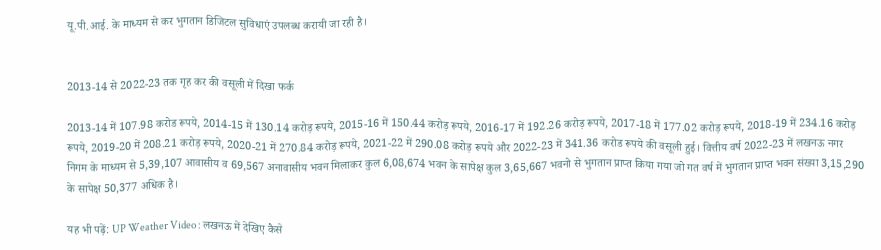यू.पी.आई. के माध्यम से कर भुगतान डिजिटल सुविधाएं उपलब्ध करायी जा रही है।


2013-14 से 2022-23 तक गृह कर की वसूली में दिखा फर्क

2013-14 में 107.98 करोड रूपये, 2014-15 में 130.14 करोड़ रूपये, 2015-16 में 150.44 करोड़ रूपये, 2016-17 में 192.26 करोड़ रूपये, 2017-18 में 177.02 करोड़ रूपये, 2018-19 में 234.16 करोड़ रूपये, 2019-20 में 208.21 करोड़ रूपये, 2020-21 में 270.84 करोड़ रूपये, 2021-22 में 290.08 करोड़ रूपये और 2022-23 में 341.36 करोड रूपये की वसूली हुई। वित्तीय वर्ष 2022-23 में लखनऊ नगर निगम के माध्यम से 5,39,107 आवासीय व 69,567 अनावासीय भवन मिलाकर कुल 6,08,674 भवन के सापेक्ष कुल 3,65,667 भवनो से भुगतान प्राप्त किया गया जो गत वर्ष में भुगतान प्राप्त भवन संख्या 3,15,290 के सापेक्ष 50,377 अधिक है।

यह भी पढ़ें: UP Weather Video : लखनऊ में देखिए कैसे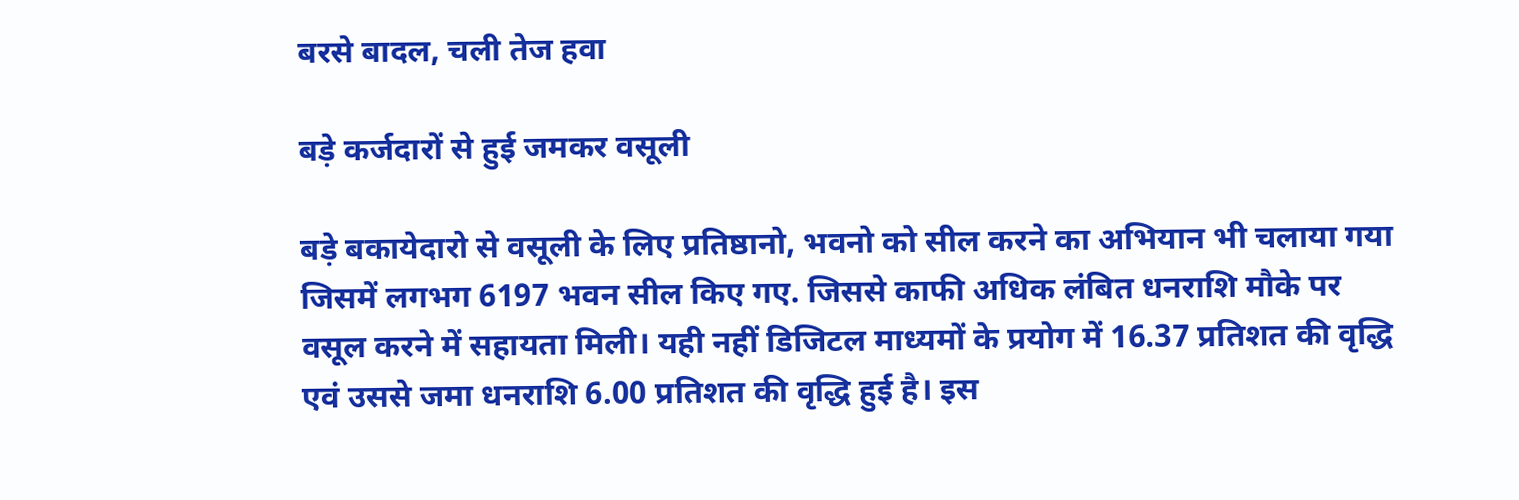बरसे बादल, चली तेज हवा

बड़े कर्जदारों से हुई जमकर वसूली

बड़े बकायेदारो से वसूली के लिए प्रतिष्ठानो, भवनो को सील करने का अभियान भी चलाया गया जिसमें लगभग 6197 भवन सील किए गए. जिससे काफी अधिक लंबित धनराशि मौके पर वसूल करने में सहायता मिली। यही नहीं डिजिटल माध्यमों के प्रयोग में 16.37 प्रतिशत की वृद्धि एवं उससे जमा धनराशि 6.00 प्रतिशत की वृद्धि हुई है। इस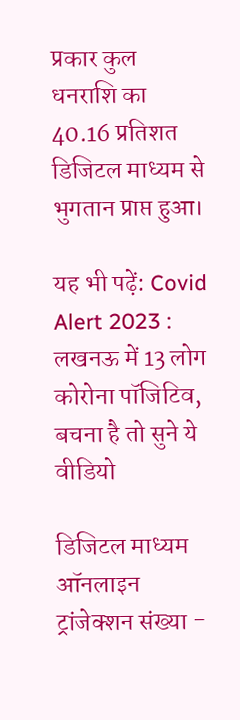प्रकार कुल धनराशि का 40.16 प्रतिशत डिजिटल माध्यम से भुगतान प्राप्त हुआ।

यह भी पढ़ें: Covid Alert 2023 : लखनऊ में 13 लोग कोरोना पॉजिटिव, बचना है तो सुने ये वीडियो

डिजिटल माध्यम ऑनलाइन ट्रांजेक्शन संख्या -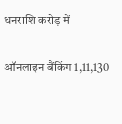धनराशि करोड़ में

ऑनलाइन बैंकिंग 1,11,130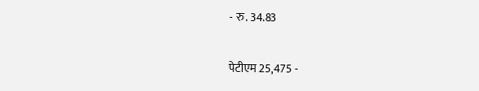- रु. 34.83

पेटीएम 25,475 -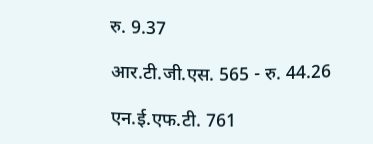रु. 9.37

आर.टी.जी.एस. 565 - रु. 44.26

एन.ई.एफ.टी. 761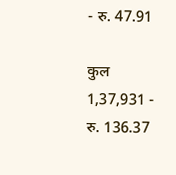- रु. 47.91

कुल 1,37,931 - रु. 136.37